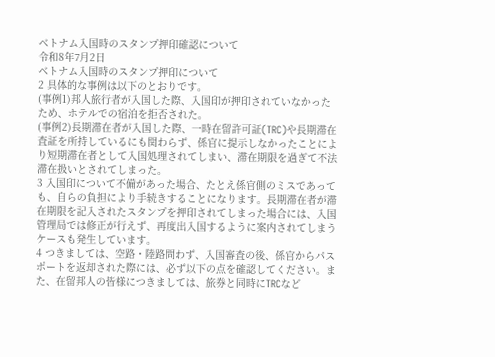ベトナム入国時のスタンプ押印確認について
令和8年7月2日
ベトナム入国時のスタンプ押印について
2 具体的な事例は以下のとおりです。
(事例1)邦人旅行者が入国した際、入国印が押印されていなかったため、ホテルでの宿泊を拒否された。
(事例2)長期滞在者が入国した際、一時在留許可証(TRC)や長期滞在査証を所持しているにも関わらず、係官に提示しなかったことにより短期滞在者として入国処理されてしまい、滞在期限を過ぎて不法滞在扱いとされてしまった。
3 入国印について不備があった場合、たとえ係官側のミスであっても、自らの負担により手続きすることになります。長期滞在者が滞在期限を記入されたスタンプを押印されてしまった場合には、入国管理局では修正が行えず、再度出入国するように案内されてしまうケースも発生しています。
4 つきましては、空路・陸路問わず、入国審査の後、係官からパスポートを返却された際には、必ず以下の点を確認してください。また、在留邦人の皆様につきましては、旅券と同時にTRCなど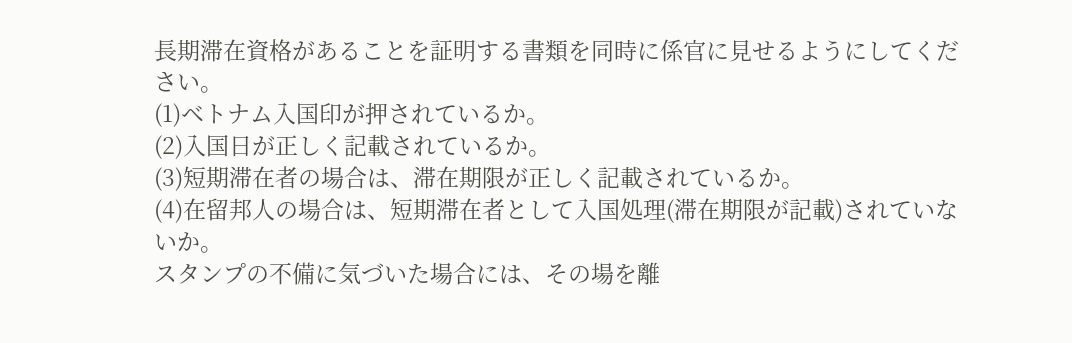長期滞在資格があることを証明する書類を同時に係官に見せるようにしてください。
(1)ベトナム入国印が押されているか。
(2)入国日が正しく記載されているか。
(3)短期滞在者の場合は、滞在期限が正しく記載されているか。
(4)在留邦人の場合は、短期滞在者として入国処理(滞在期限が記載)されていないか。
スタンプの不備に気づいた場合には、その場を離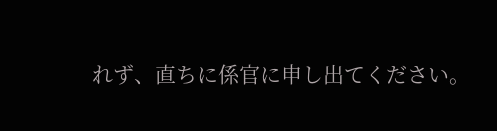れず、直ちに係官に申し出てください。